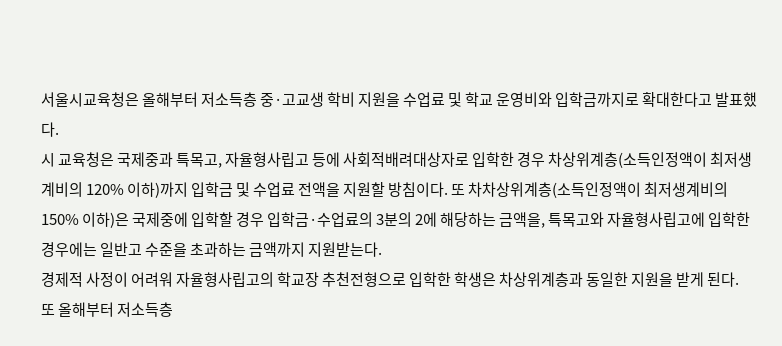서울시교육청은 올해부터 저소득층 중·고교생 학비 지원을 수업료 및 학교 운영비와 입학금까지로 확대한다고 발표했다.
시 교육청은 국제중과 특목고, 자율형사립고 등에 사회적배려대상자로 입학한 경우 차상위계층(소득인정액이 최저생계비의 120% 이하)까지 입학금 및 수업료 전액을 지원할 방침이다. 또 차차상위계층(소득인정액이 최저생계비의 150% 이하)은 국제중에 입학할 경우 입학금·수업료의 3분의 2에 해당하는 금액을, 특목고와 자율형사립고에 입학한 경우에는 일반고 수준을 초과하는 금액까지 지원받는다.
경제적 사정이 어려워 자율형사립고의 학교장 추천전형으로 입학한 학생은 차상위계층과 동일한 지원을 받게 된다.
또 올해부터 저소득층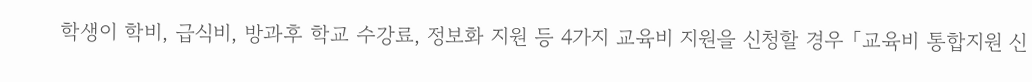학생이 학비, 급식비, 방과후 학교 수강료, 정보화 지원 등 4가지 교육비 지원을 신청할 경우 「교육비 통합지원 신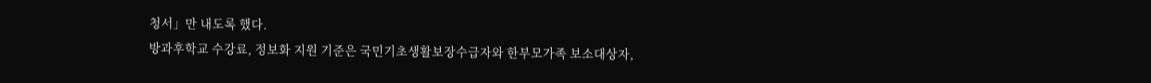청서」만 내도록 했다.
방과후학교 수강료, 정보화 지원 기준은 국민기초생활보장수급자와 한부모가족 보소대상자,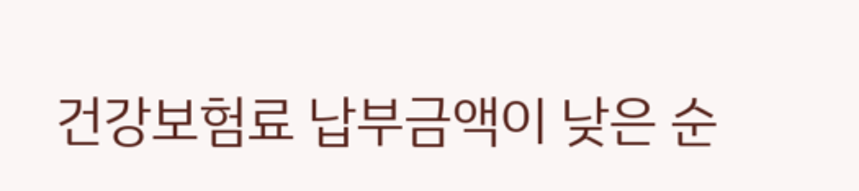건강보험료 납부금액이 낮은 순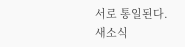서로 통일된다.
새소식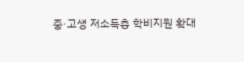중·고생 저소득층 학비지원 확대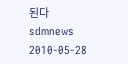된다
sdmnews
2010-05-28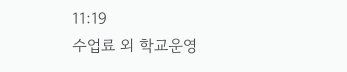11:19
수업료 외 학교운영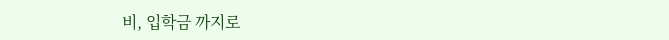비, 입학금 까지로